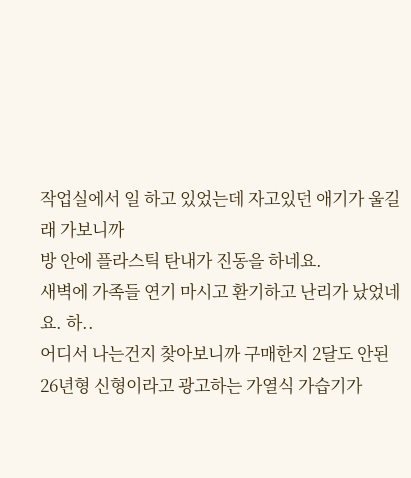작업실에서 일 하고 있었는데 자고있던 애기가 울길래 가보니까
방 안에 플라스틱 탄내가 진동을 하네요.
새벽에 가족들 연기 마시고 환기하고 난리가 났었네요. 하..
어디서 나는건지 찾아보니까 구매한지 2달도 안된
26년형 신형이라고 광고하는 가열식 가습기가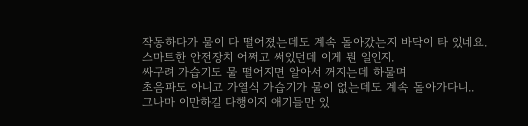작동하다가 물이 다 떨어졌는데도 계속 돌아갔는지 바닥이 타 있네요.
스마트한 안전장치 어쩌고 써있던데 이게 뭔 일인지.
싸구려 가습기도 물 떨어지면 알아서 꺼지는데 하물며
초음파도 아니고 가열식 가습기가 물이 없는데도 계속 돌아가다니..
그나마 이만하길 다행이지 애기들만 있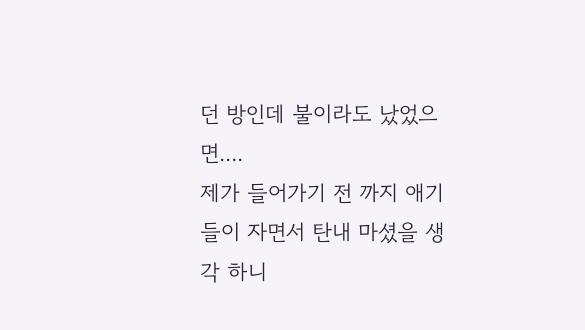던 방인데 불이라도 났었으면....
제가 들어가기 전 까지 애기들이 자면서 탄내 마셨을 생각 하니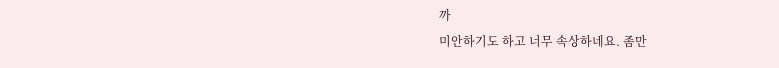까
미안하기도 하고 너무 속상하네요. 좀만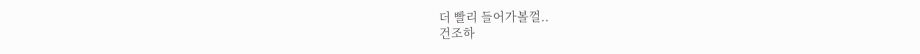더 빨리 들어가볼껄..
건조하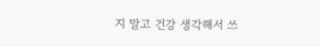지 말고 건강 생각해서 쓰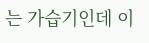는 가습기인데 이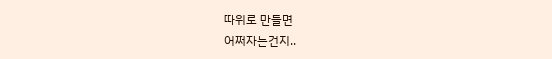따위로 만들면
어쩌자는건지..